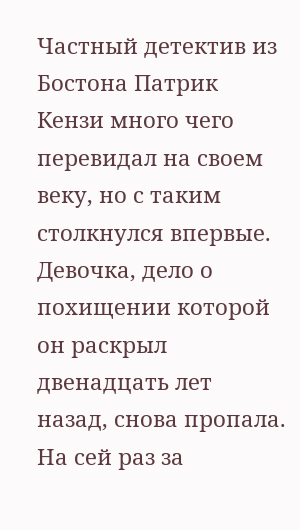Частный детектив из Бостона Патрик Кензи много чего перевидал на своем веку, но с таким столкнулся впервые. Девочка, дело о похищении которой он раскрыл двенадцать лет назад, снова пропала. На сей раз за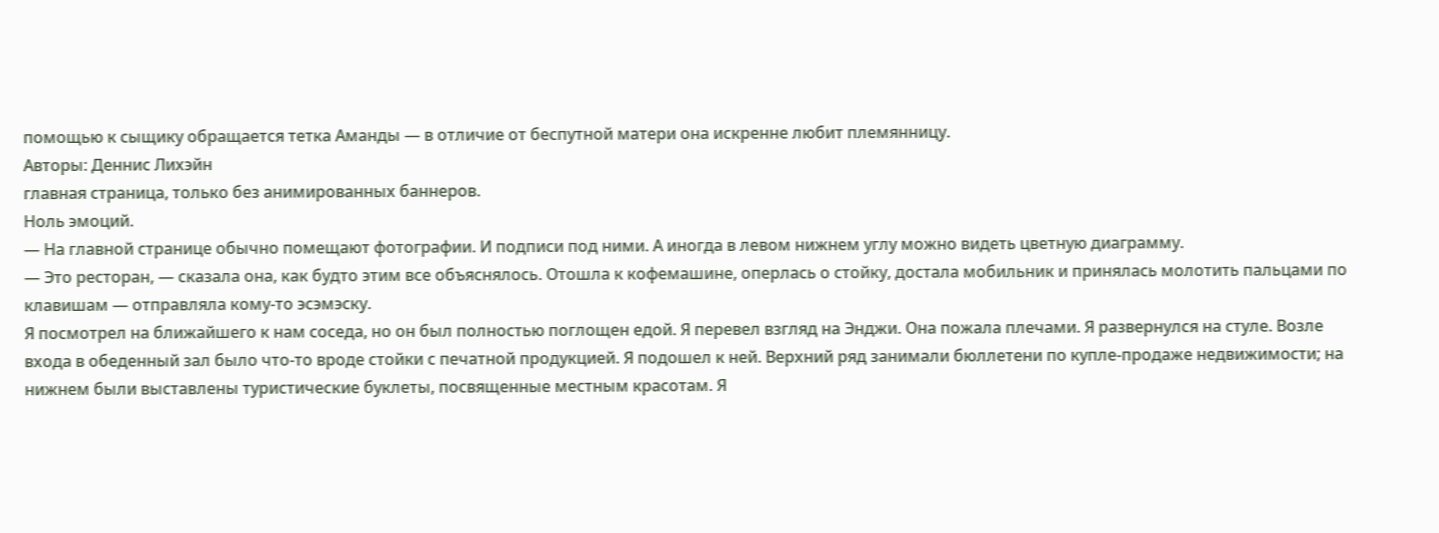помощью к сыщику обращается тетка Аманды — в отличие от беспутной матери она искренне любит племянницу.
Авторы: Деннис Лихэйн
главная страница, только без анимированных баннеров.
Ноль эмоций.
— На главной странице обычно помещают фотографии. И подписи под ними. А иногда в левом нижнем углу можно видеть цветную диаграмму.
— Это ресторан, — сказала она, как будто этим все объяснялось. Отошла к кофемашине, оперлась о стойку, достала мобильник и принялась молотить пальцами по клавишам — отправляла кому-то эсэмэску.
Я посмотрел на ближайшего к нам соседа, но он был полностью поглощен едой. Я перевел взгляд на Энджи. Она пожала плечами. Я развернулся на стуле. Возле входа в обеденный зал было что-то вроде стойки с печатной продукцией. Я подошел к ней. Верхний ряд занимали бюллетени по купле-продаже недвижимости; на нижнем были выставлены туристические буклеты, посвященные местным красотам. Я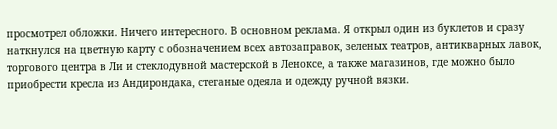просмотрел обложки. Ничего интересного. В основном реклама. Я открыл один из буклетов и сразу наткнулся на цветную карту с обозначением всех автозаправок, зеленых театров, антикварных лавок, торгового центра в Ли и стеклодувной мастерской в Леноксе, а также магазинов, где можно было приобрести кресла из Андирондака, стеганые одеяла и одежду ручной вязки.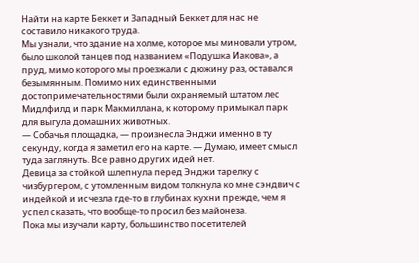Найти на карте Беккет и Западный Беккет для нас не составило никакого труда.
Мы узнали, что здание на холме, которое мы миновали утром, было школой танцев под названием «Подушка Иакова», а пруд, мимо которого мы проезжали с дюжину раз, оставался безымянным. Помимо них единственными достопримечательностями были охраняемый штатом лес Мидлфилд и парк Макмиллана, к которому примыкал парк для выгула домашних животных.
— Собачья площадка, — произнесла Энджи именно в ту секунду, когда я заметил его на карте. — Думаю, имеет смысл туда заглянуть. Все равно других идей нет.
Девица за стойкой шлепнула перед Энджи тарелку с чизбургером, с утомленным видом толкнула ко мне сэндвич с индейкой и исчезла где-то в глубинах кухни прежде, чем я успел сказать, что вообще-то просил без майонеза.
Пока мы изучали карту, большинство посетителей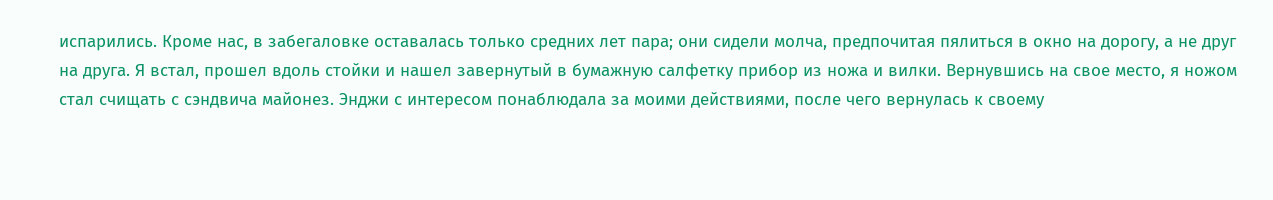испарились. Кроме нас, в забегаловке оставалась только средних лет пара; они сидели молча, предпочитая пялиться в окно на дорогу, а не друг на друга. Я встал, прошел вдоль стойки и нашел завернутый в бумажную салфетку прибор из ножа и вилки. Вернувшись на свое место, я ножом стал счищать с сэндвича майонез. Энджи с интересом понаблюдала за моими действиями, после чего вернулась к своему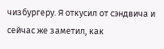чизбургеру. Я откусил от сэндвича и сейчас же заметил, как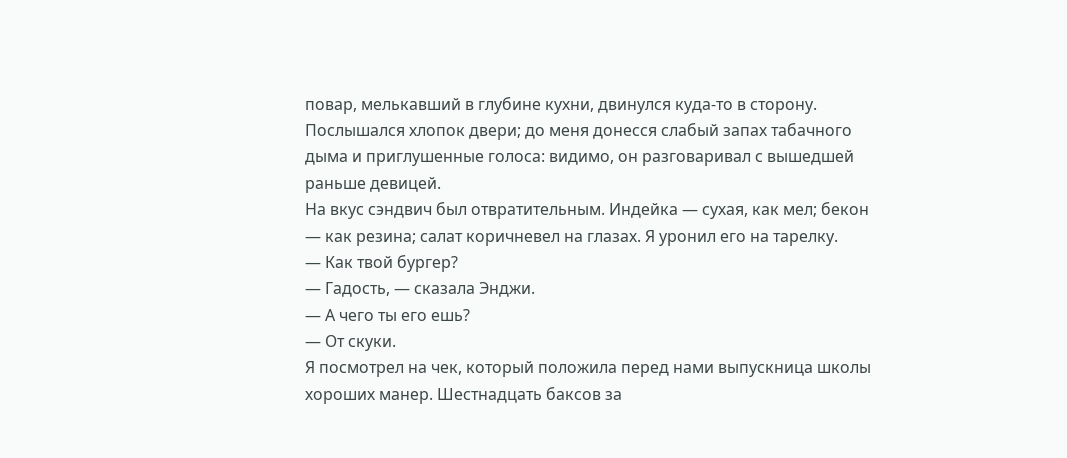повар, мелькавший в глубине кухни, двинулся куда-то в сторону. Послышался хлопок двери; до меня донесся слабый запах табачного дыма и приглушенные голоса: видимо, он разговаривал с вышедшей раньше девицей.
На вкус сэндвич был отвратительным. Индейка — сухая, как мел; бекон — как резина; салат коричневел на глазах. Я уронил его на тарелку.
— Как твой бургер?
— Гадость, — сказала Энджи.
— А чего ты его ешь?
— От скуки.
Я посмотрел на чек, который положила перед нами выпускница школы хороших манер. Шестнадцать баксов за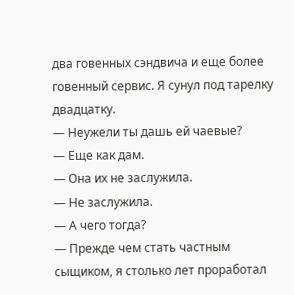два говенных сэндвича и еще более говенный сервис. Я сунул под тарелку двадцатку.
— Неужели ты дашь ей чаевые?
— Еще как дам.
— Она их не заслужила.
— Не заслужила.
— А чего тогда?
— Прежде чем стать частным сыщиком, я столько лет проработал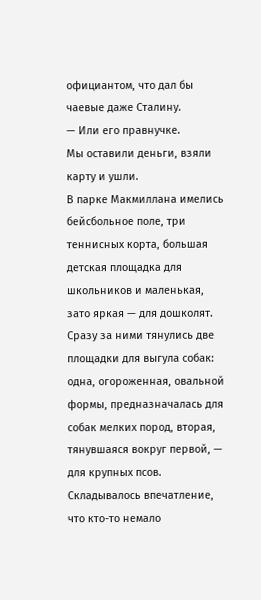официантом, что дал бы чаевые даже Сталину.
— Или его правнучке.
Мы оставили деньги, взяли карту и ушли.
В парке Макмиллана имелись бейсбольное поле, три теннисных корта, большая детская площадка для школьников и маленькая, зато яркая — для дошколят. Сразу за ними тянулись две площадки для выгула собак: одна, огороженная, овальной формы, предназначалась для собак мелких пород, вторая, тянувшаяся вокруг первой, — для крупных псов. Складывалось впечатление, что кто-то немало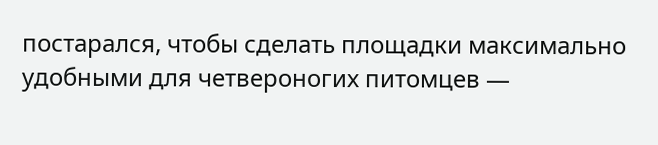постарался, чтобы сделать площадки максимально удобными для четвероногих питомцев —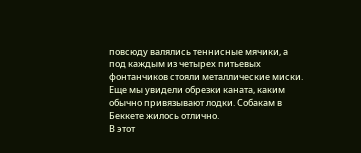повсюду валялись теннисные мячики, а под каждым из четырех питьевых фонтанчиков стояли металлические миски. Еще мы увидели обрезки каната, каким обычно привязывают лодки. Собакам в Беккете жилось отлично.
В этот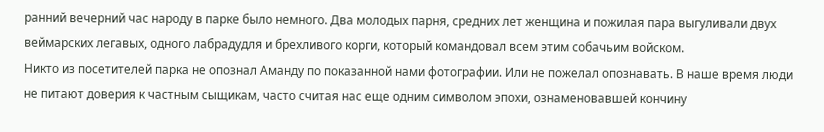ранний вечерний час народу в парке было немного. Два молодых парня, средних лет женщина и пожилая пара выгуливали двух веймарских легавых, одного лабрадудля и брехливого корги, который командовал всем этим собачьим войском.
Никто из посетителей парка не опознал Аманду по показанной нами фотографии. Или не пожелал опознавать. В наше время люди не питают доверия к частным сыщикам, часто считая нас еще одним символом эпохи, ознаменовавшей кончину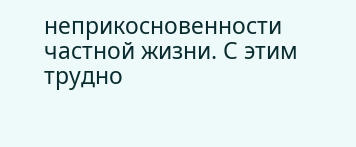неприкосновенности частной жизни. С этим трудно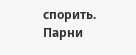спорить.
Парни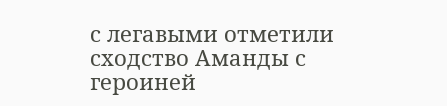с легавыми отметили сходство Аманды с героиней